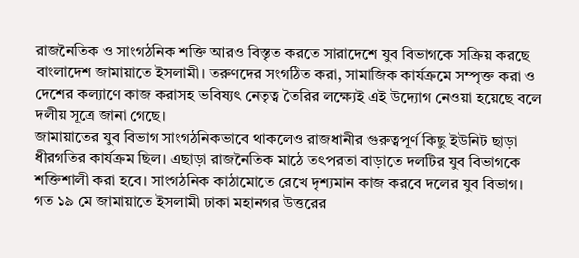রাজনৈতিক ও সাংগঠনিক শক্তি আরও বিস্তৃত করতে সারাদেশে যুব বিভাগকে সক্রিয় করছে বাংলাদেশ জামায়াতে ইসলামী। তরুণদের সংগঠিত করা, সামাজিক কার্যক্রমে সম্পৃক্ত করা ও দেশের কল্যাণে কাজ করাসহ ভবিষ্যৎ নেতৃত্ব তৈরির লক্ষ্যেই এই উদ্যোগ নেওয়া হয়েছে বলে দলীয় সূত্রে জানা গেছে।
জামায়াতের যুব বিভাগ সাংগঠনিকভাবে থাকলেও রাজধানীর গুরুত্বপূর্ণ কিছু ইউনিট ছাড়া ধীরগতির কার্যক্রম ছিল। এছাড়া রাজনৈতিক মাঠে তৎপরতা বাড়াতে দলটির যুব বিভাগকে শক্তিশালী করা হবে। সাংগঠনিক কাঠামোতে রেখে দৃশ্যমান কাজ করবে দলের যুব বিভাগ।
গত ১৯ মে জামায়াতে ইসলামী ঢাকা মহানগর উত্তরের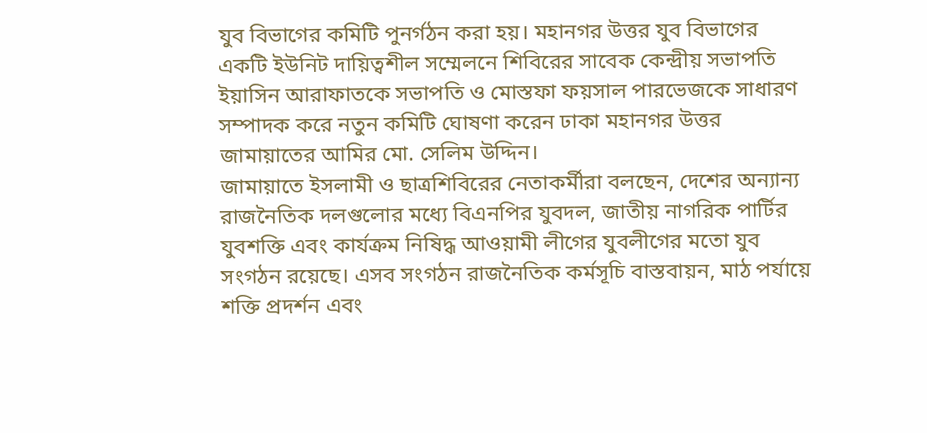যুব বিভাগের কমিটি পুনর্গঠন করা হয়। মহানগর উত্তর যুব বিভাগের একটি ইউনিট দায়িত্বশীল সম্মেলনে শিবিরের সাবেক কেন্দ্রীয় সভাপতি ইয়াসিন আরাফাতকে সভাপতি ও মোস্তফা ফয়সাল পারভেজকে সাধারণ সম্পাদক করে নতুন কমিটি ঘোষণা করেন ঢাকা মহানগর উত্তর জামায়াতের আমির মো. সেলিম উদ্দিন।
জামায়াতে ইসলামী ও ছাত্রশিবিরের নেতাকর্মীরা বলছেন, দেশের অন্যান্য রাজনৈতিক দলগুলোর মধ্যে বিএনপির যুবদল, জাতীয় নাগরিক পার্টির যুবশক্তি এবং কার্যক্রম নিষিদ্ধ আওয়ামী লীগের যুবলীগের মতো যুব সংগঠন রয়েছে। এসব সংগঠন রাজনৈতিক কর্মসূচি বাস্তবায়ন, মাঠ পর্যায়ে শক্তি প্রদর্শন এবং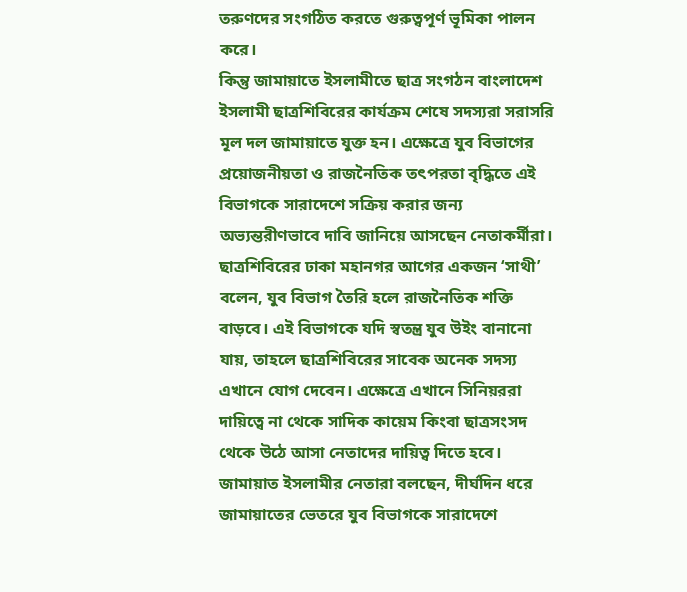তরুণদের সংগঠিত করতে গুরুত্বপূর্ণ ভূমিকা পালন করে।
কিন্তু জামায়াতে ইসলামীতে ছাত্র সংগঠন বাংলাদেশ ইসলামী ছাত্রশিবিরের কার্যক্রম শেষে সদস্যরা সরাসরি মূল দল জামায়াতে যুক্ত হন। এক্ষেত্রে যুব বিভাগের প্রয়োজনীয়তা ও রাজনৈতিক তৎপরতা বৃদ্ধিতে এই বিভাগকে সারাদেশে সক্রিয় করার জন্য অভ্যন্তরীণভাবে দাবি জানিয়ে আসছেন নেতাকর্মীরা।
ছাত্রশিবিরের ঢাকা মহানগর আগের একজন ‘সাথী’ বলেন, যুব বিভাগ তৈরি হলে রাজনৈতিক শক্তি বাড়বে। এই বিভাগকে যদি স্বতন্ত্র যুব উইং বানানো যায়, তাহলে ছাত্রশিবিরের সাবেক অনেক সদস্য এখানে যোগ দেবেন। এক্ষেত্রে এখানে সিনিয়ররা দায়িত্বে না থেকে সাদিক কায়েম কিংবা ছাত্রসংসদ থেকে উঠে আসা নেতাদের দায়িত্ব দিতে হবে।
জামায়াত ইসলামীর নেতারা বলছেন, দীর্ঘদিন ধরে জামায়াতের ভেতরে যুব বিভাগকে সারাদেশে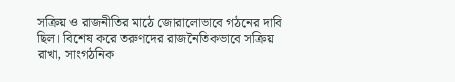সক্রিয় ও রাজনীতির মাঠে জোরালোভাবে গঠনের দাবি ছিল। বিশেষ করে তরুণদের রাজনৈতিকভাবে সক্রিয় রাখা, সাংগঠনিক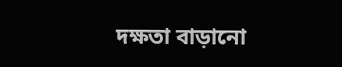দক্ষতা বাড়ানো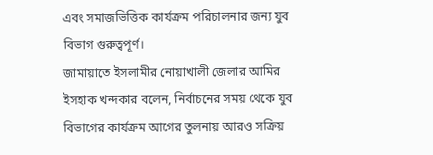এবং সমাজভিত্তিক কার্যক্রম পরিচালনার জন্য যুব বিভাগ গুরুত্বপূর্ণ।
জামায়াতে ইসলামীর নোয়াখালী জেলার আমির ইসহাক খন্দকার বলেন, নির্বাচনের সময় থেকে যুব বিভাগের কার্যক্রম আগের তুলনায় আরও সক্রিয়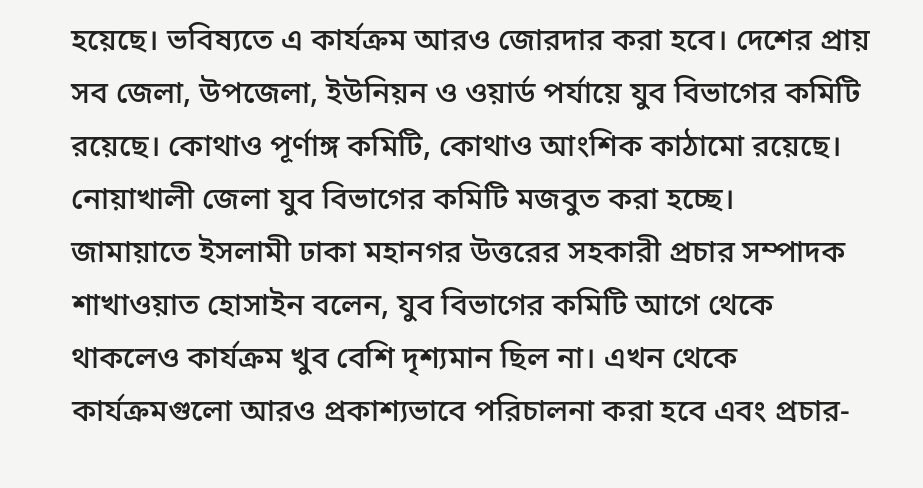হয়েছে। ভবিষ্যতে এ কার্যক্রম আরও জোরদার করা হবে। দেশের প্রায় সব জেলা, উপজেলা, ইউনিয়ন ও ওয়ার্ড পর্যায়ে যুব বিভাগের কমিটি রয়েছে। কোথাও পূর্ণাঙ্গ কমিটি, কোথাও আংশিক কাঠামো রয়েছে। নোয়াখালী জেলা যুব বিভাগের কমিটি মজবুত করা হচ্ছে।
জামায়াতে ইসলামী ঢাকা মহানগর উত্তরের সহকারী প্রচার সম্পাদক শাখাওয়াত হোসাইন বলেন, যুব বিভাগের কমিটি আগে থেকে থাকলেও কার্যক্রম খুব বেশি দৃশ্যমান ছিল না। এখন থেকে কার্যক্রমগুলো আরও প্রকাশ্যভাবে পরিচালনা করা হবে এবং প্রচার-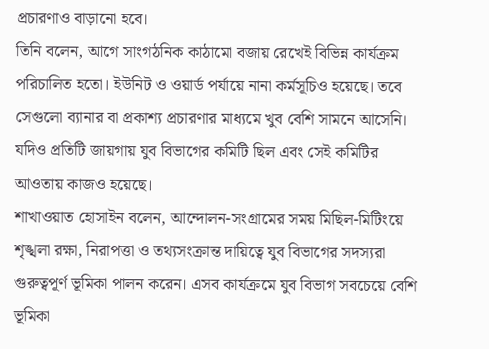প্রচারণাও বাড়ানো হবে।
তিনি বলেন, আগে সাংগঠনিক কাঠামো বজায় রেখেই বিভিন্ন কার্যক্রম পরিচালিত হতো। ইউনিট ও ওয়ার্ড পর্যায়ে নানা কর্মসূচিও হয়েছে। তবে সেগুলো ব্যানার বা প্রকাশ্য প্রচারণার মাধ্যমে খুব বেশি সামনে আসেনি। যদিও প্রতিটি জায়গায় যুব বিভাগের কমিটি ছিল এবং সেই কমিটির আওতায় কাজও হয়েছে।
শাখাওয়াত হোসাইন বলেন, আন্দোলন-সংগ্রামের সময় মিছিল-মিটিংয়ে শৃঙ্খলা রক্ষা, নিরাপত্তা ও তথ্যসংক্রান্ত দায়িত্বে যুব বিভাগের সদস্যরা গুরুত্বপূর্ণ ভূমিকা পালন করেন। এসব কার্যক্রমে যুব বিভাগ সবচেয়ে বেশি ভূমিকা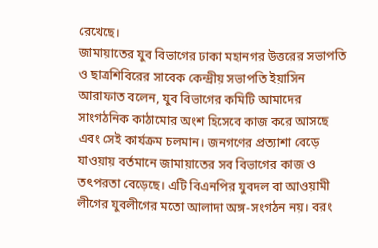রেখেছে।
জামায়াতের যুব বিভাগের ঢাকা মহানগর উত্তরের সভাপতি ও ছাত্রশিবিরের সাবেক কেন্দ্রীয় সভাপতি ইয়াসিন আরাফাত বলেন, যুব বিভাগের কমিটি আমাদের সাংগঠনিক কাঠামোর অংশ হিসেবে কাজ করে আসছে এবং সেই কার্যক্রম চলমান। জনগণের প্রত্যাশা বেড়ে যাওয়ায় বর্তমানে জামায়াতের সব বিভাগের কাজ ও তৎপরতা বেড়েছে। এটি বিএনপির যুবদল বা আওয়ামী লীগের যুবলীগের মতো আলাদা অঙ্গ-সংগঠন নয়। বরং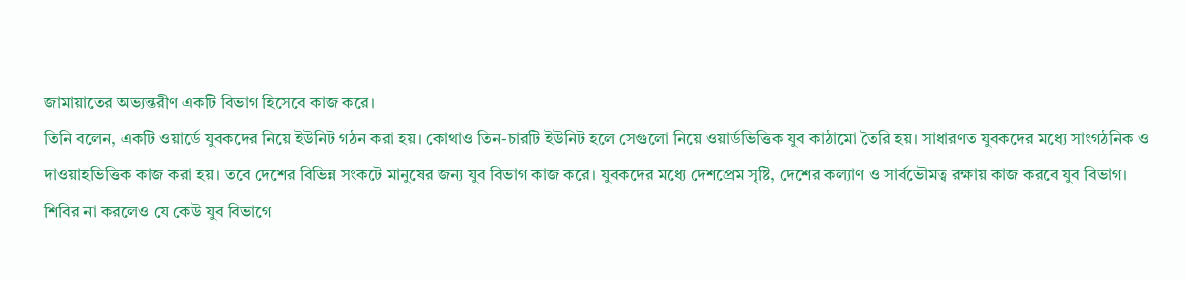জামায়াতের অভ্যন্তরীণ একটি বিভাগ হিসেবে কাজ করে।
তিনি বলেন, একটি ওয়ার্ডে যুবকদের নিয়ে ইউনিট গঠন করা হয়। কোথাও তিন-চারটি ইউনিট হলে সেগুলো নিয়ে ওয়ার্ডভিত্তিক যুব কাঠামো তৈরি হয়। সাধারণত যুবকদের মধ্যে সাংগঠনিক ও দাওয়াহভিত্তিক কাজ করা হয়। তবে দেশের বিভিন্ন সংকটে মানুষের জন্য যুব বিভাগ কাজ করে। যুবকদের মধ্যে দেশপ্রেম সৃষ্টি, দেশের কল্যাণ ও সার্বভৌমত্ব রক্ষায় কাজ করবে যুব বিভাগ।
শিবির না করলেও যে কেউ যুব বিভাগে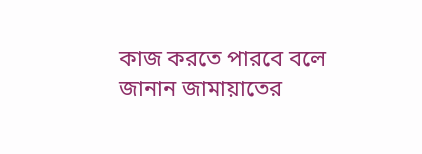কাজ করতে পারবে বলে জানান জামায়াতের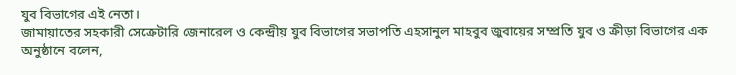যুব বিভাগের এই নেতা।
জামায়াতের সহকারী সেক্রেটারি জেনারেল ও কেন্দ্রীয় যুব বিভাগের সভাপতি এহসানুল মাহবুব জুবায়ের সম্প্রতি যুব ও ক্রীড়া বিভাগের এক অনুষ্ঠানে বলেন,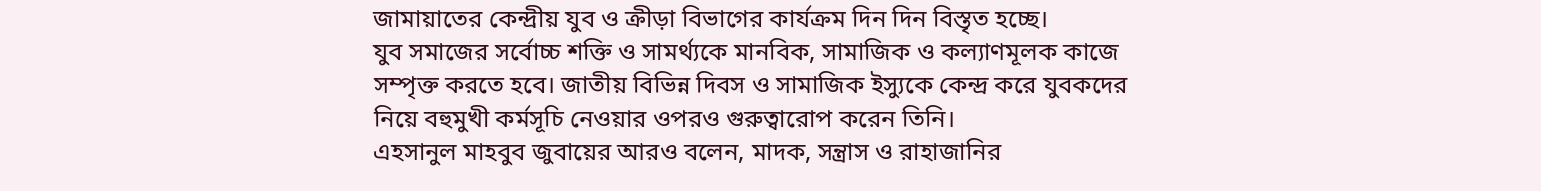জামায়াতের কেন্দ্রীয় যুব ও ক্রীড়া বিভাগের কার্যক্রম দিন দিন বিস্তৃত হচ্ছে।
যুব সমাজের সর্বোচ্চ শক্তি ও সামর্থ্যকে মানবিক, সামাজিক ও কল্যাণমূলক কাজে সম্পৃক্ত করতে হবে। জাতীয় বিভিন্ন দিবস ও সামাজিক ইস্যুকে কেন্দ্র করে যুবকদের নিয়ে বহুমুখী কর্মসূচি নেওয়ার ওপরও গুরুত্বারোপ করেন তিনি।
এহসানুল মাহবুব জুবায়ের আরও বলেন, মাদক, সন্ত্রাস ও রাহাজানির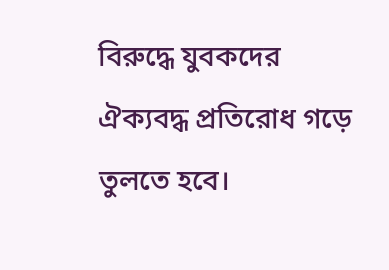বিরুদ্ধে যুবকদের ঐক্যবদ্ধ প্রতিরোধ গড়ে তুলতে হবে।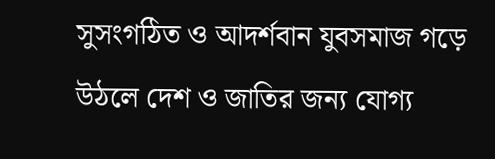সুসংগঠিত ও আদর্শবান যুবসমাজ গড়ে উঠলে দেশ ও জাতির জন্য যোগ্য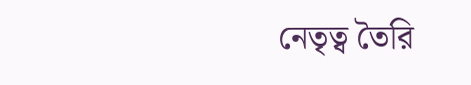নেতৃত্ব তৈরি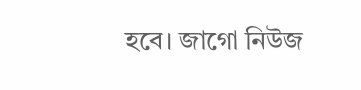হবে। জাগো নিউজ